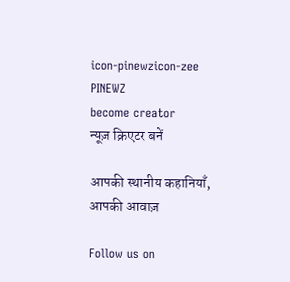icon-pinewzicon-zee
PINEWZ
become creator
न्यूज़ क्रिएटर बनें

आपकी स्थानीय कहानियाँ, आपकी आवाज़

Follow us on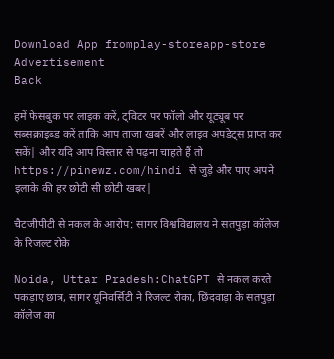Download App fromplay-storeapp-store
Advertisement
Back

हमें फेसबुक पर लाइक करें, ट्विटर पर फॉलो और यूट्यूब पर सब्सक्राइब्ड करें ताकि आप ताजा खबरें और लाइव अपडेट्स प्राप्त कर सकें| और यदि आप विस्तार से पढ़ना चाहते हैं तो https://pinewz.com/hindi से जुड़े और पाए अपने इलाके की हर छोटी सी छोटी खबर|

चैटजीपीटी से नकल के आरोप: सागर विश्वविद्यालय ने सतपुड़ा कॉलेज के रिजल्ट रोके

Noida, Uttar Pradesh:ChatGPT से नकल करते पकड़ाए छात्र, सागर यूनिवर्सिटी ने रिजल्ट रोका, छिंदवाड़ा के सतपुड़ा कॉलेज का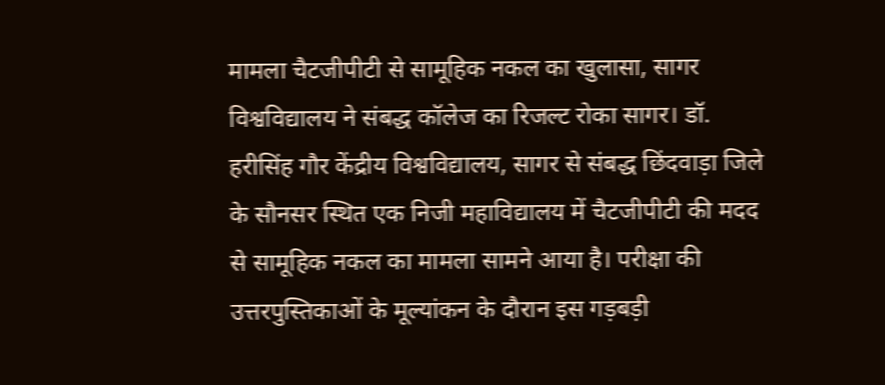मामला चैटजीपीटी से सामूहिक नकल का खुलासा, सागर विश्वविद्यालय ने संबद्ध कॉलेज का रिजल्ट रोका सागर। डॉ. हरीसिंह गौर केंद्रीय विश्वविद्यालय, सागर से संबद्ध छिंदवाड़ा जिले के सौनसर स्थित एक निजी महाविद्यालय में चैटजीपीटी की मदद से सामूहिक नकल का मामला सामने आया है। परीक्षा की उत्तरपुस्तिकाओं के मूल्यांकन के दौरान इस गड़बड़ी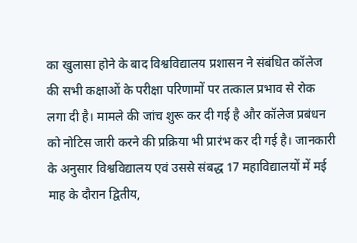का खुलासा होने के बाद विश्वविद्यालय प्रशासन ने संबंधित कॉलेज की सभी कक्षाओं के परीक्षा परिणामों पर तत्काल प्रभाव से रोक लगा दी है। मामले की जांच शुरू कर दी गई है और कॉलेज प्रबंधन को नोटिस जारी करने की प्रक्रिया भी प्रारंभ कर दी गई है। जानकारी के अनुसार विश्वविद्यालय एवं उससे संबद्ध 17 महाविद्यालयों में मई माह के दौरान द्वितीय,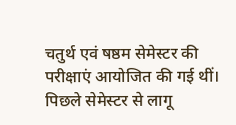चतुर्थ एवं षष्ठम सेमेस्टर की परीक्षाएं आयोजित की गई थीं। पिछले सेमेस्टर से लागू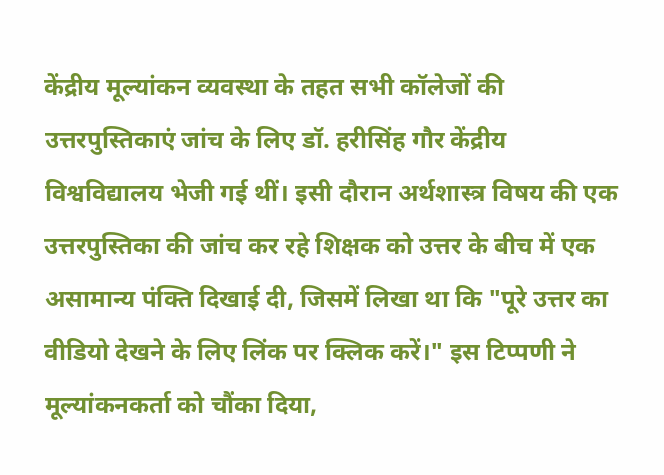केंद्रीय मूल्यांकन व्यवस्था के तहत सभी कॉलेजों की उत्तरपुस्तिकाएं जांच के लिए डॉ. हरीसिंह गौर केंद्रीय विश्वविद्यालय भेजी गई थीं। इसी दौरान अर्थशास्त्र विषय की एक उत्तरपुस्तिका की जांच कर रहे शिक्षक को उत्तर के बीच में एक असामान्य पंक्ति दिखाई दी, जिसमें लिखा था कि "पूरे उत्तर का वीडियो देखने के लिए लिंक पर क्लिक करें।" इस टिप्पणी ने मूल्यांकनकर्ता को चौंका दिया,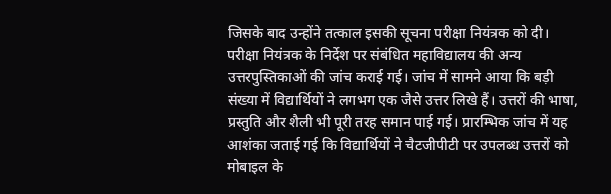जिसके बाद उन्होंने तत्काल इसकी सूचना परीक्षा नियंत्रक को दी। परीक्षा नियंत्रक के निर्देश पर संबंधित महाविद्यालय की अन्य उत्तरपुस्तिकाओं की जांच कराई गई। जांच में सामने आया कि बड़ी संख्या में विद्यार्थियों ने लगभग एक जैसे उत्तर लिखे हैं। उत्तरों की भाषा, प्रस्तुति और शैली भी पूरी तरह समान पाई गई। प्रारम्भिक जांच में यह आशंका जताई गई कि विद्यार्थियों ने चैटजीपीटी पर उपलब्ध उत्तरों को मोबाइल के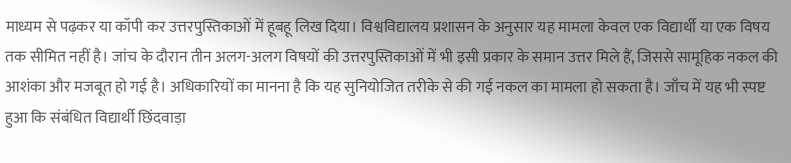माध्यम से पढ़कर या कॉपी कर उत्तरपुस्तिकाओं में हूबहू लिख दिया। विश्वविद्यालय प्रशासन के अनुसार यह मामला केवल एक विद्यार्थी या एक विषय तक सीमित नहीं है। जांच के दौरान तीन अलग-अलग विषयों की उत्तरपुस्तिकाओं में भी इसी प्रकार के समान उत्तर मिले हैं, जिससे सामूहिक नकल की आशंका और मजबूत हो गई है। अधिकारियों का मानना है कि यह सुनियोजित तरीके से की गई नकल का मामला हो सकता है। जाँच में यह भी स्पष्ट हुआ कि संबंधित विद्यार्थी छिंदवाड़ा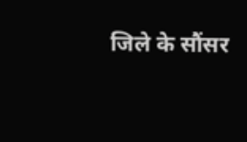जिले के सौंसर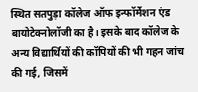स्थित सतपुड़ा कॉलेज ऑफ इन्फॉर्मेशन एंड बायोटेक्नोलॉजी का है। इसके बाद कॉलेज के अन्य विद्यार्थियों की कॉपियों की भी गहन जांच की गई, जिसमें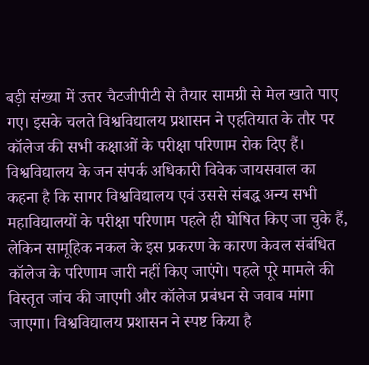बड़ी संख्या में उत्तर चैटजीपीटी से तैयार सामग्री से मेल खाते पाए गए। इसके चलते विश्वविद्यालय प्रशासन ने एहतियात के तौर पर कॉलेज की सभी कक्षाओं के परीक्षा परिणाम रोक दिए हैं। विश्वविद्यालय के जन संपर्क अधिकारी विवेक जायसवाल का कहना है कि सागर विश्वविद्यालय एवं उससे संबद्ध अन्य सभी महाविद्यालयों के परीक्षा परिणाम पहले ही घोषित किए जा चुके हैं, लेकिन सामूहिक नकल के इस प्रकरण के कारण केवल संबंधित कॉलेज के परिणाम जारी नहीं किए जाएंगे। पहले पूरे मामले की विस्तृत जांच की जाएगी और कॉलेज प्रबंधन से जवाब मांगा जाएगा। विश्वविद्यालय प्रशासन ने स्पष्ट किया है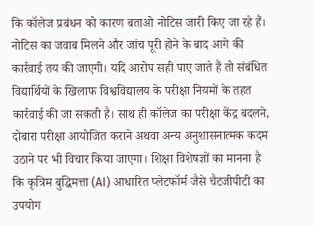कि कॉलेज प्रबंधन को कारण बताओ नोटिस जारी किए जा रहे हैं। नोटिस का जवाब मिलने और जांच पूरी होने के बाद आगे की कार्रवाई तय की जाएगी। यदि आरोप सही पाए जाते हैं तो संबंधित विद्यार्थियों के खिलाफ विश्वविद्यालय के परीक्षा नियमों के तहत कार्रवाई की जा सकती है। साथ ही कॉलेज का परीक्षा केंद्र बदलने, दोबारा परीक्षा आयोजित कराने अथवा अन्य अनुशासनात्मक कदम उठाने पर भी विचार किया जाएगा। शिक्षा विशेषज्ञों का मानना है कि कृत्रिम बुद्धिमत्ता (AI) आधारित प्लेटफॉर्म जैसे चैटजीपीटी का उपयोग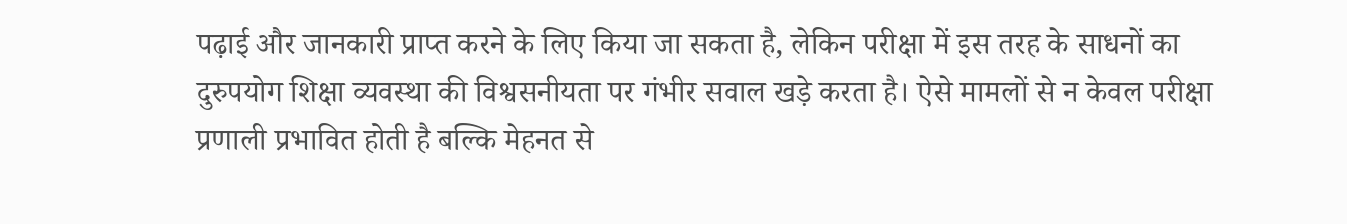पढ़ाई और जानकारी प्राप्त करने के लिए किया जा सकता है, लेकिन परीक्षा में इस तरह के साधनों का दुरुपयोग शिक्षा व्यवस्था की विश्वसनीयता पर गंभीर सवाल खड़े करता है। ऐसे मामलों से न केवल परीक्षा प्रणाली प्रभावित होती है बल्कि मेहनत से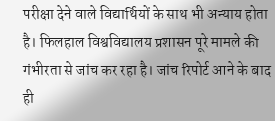परीक्षा देने वाले विद्यार्थियों के साथ भी अन्याय होता है। फिलहाल विश्वविद्यालय प्रशासन पूरे मामले की गंभीरता से जांच कर रहा है। जांच रिपोर्ट आने के बाद ही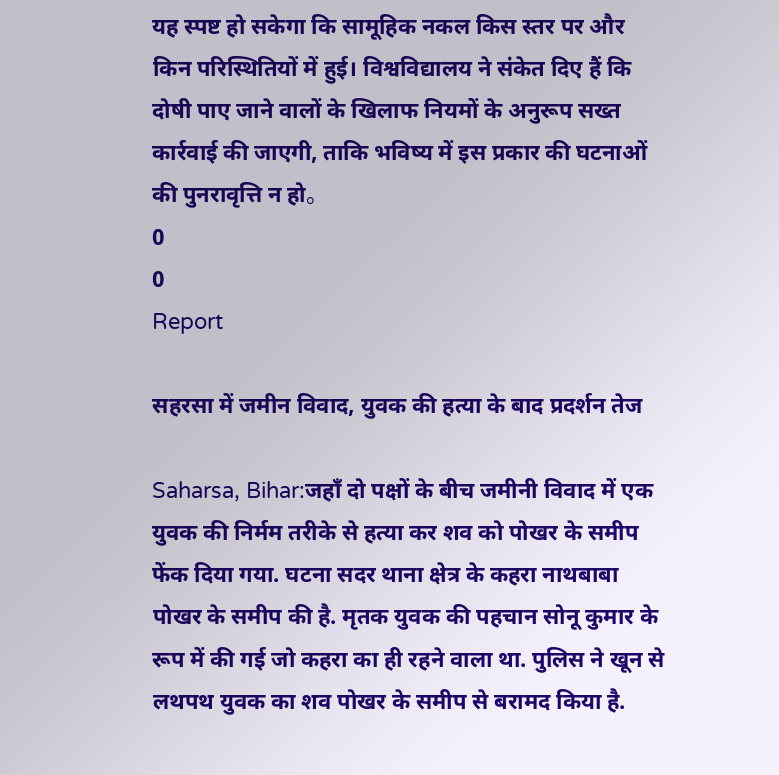यह स्पष्ट हो सकेगा कि सामूहिक नकल किस स्तर पर और किन परिस्थितियों में हुई। विश्वविद्यालय ने संकेत दिए हैं कि दोषी पाए जाने वालों के खिलाफ नियमों के अनुरूप सख्त कार्रवाई की जाएगी, ताकि भविष्य में इस प्रकार की घटनाओं की पुनरावृत्ति न हो。
0
0
Report

सहरसा में जमीन विवाद, युवक की हत्या के बाद प्रदर्शन तेज

Saharsa, Bihar:जहाँ दो पक्षों के बीच जमीनी विवाद में एक युवक की निर्मम तरीके से हत्या कर शव को पोखर के समीप फेंक दिया गया. घटना सदर थाना क्षेत्र के कहरा नाथबाबा पोखर के समीप की है. मृतक युवक की पहचान सोनू कुमार के रूप में की गई जो कहरा का ही रहने वाला था. पुलिस ने खून से लथपथ युवक का शव पोखर के समीप से बरामद किया है.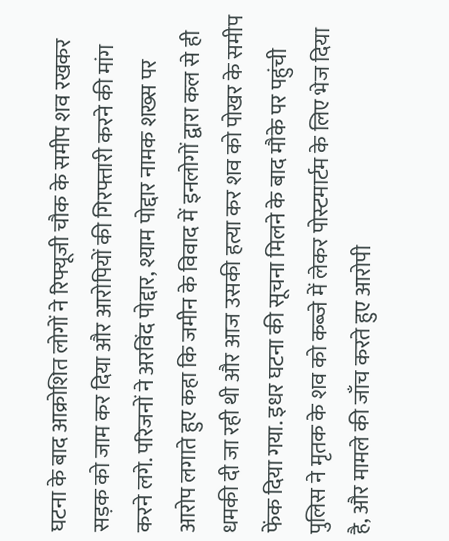घटना के बाद आक्रोशित लोगों ने रिफ्यूजी चौक के समीप शव रखकर सड़क को जाम कर दिया और आरोपियों की गिरफ्तारी करने की मांग करने लगे. परिजनों ने अरविंद पोद्दार, श्याम पोद्दार नामक शख्स पर आरोप लगाते हुए कहा कि जमीन के विवाद में इनलोगों द्वारा कल से ही धमकी दी जा रही थी और आज उसकी हत्या कर शव को पोखर के समीप फेंक दिया गया. इधर घटना की सूचना मिलने के बाद मौके पर पहुंची पुलिस ने मृतक के शव को कब्जे में लेकर पोस्टमार्टम के लिए भेज दिया है, और मामले की जाँच करते हुए आरोपी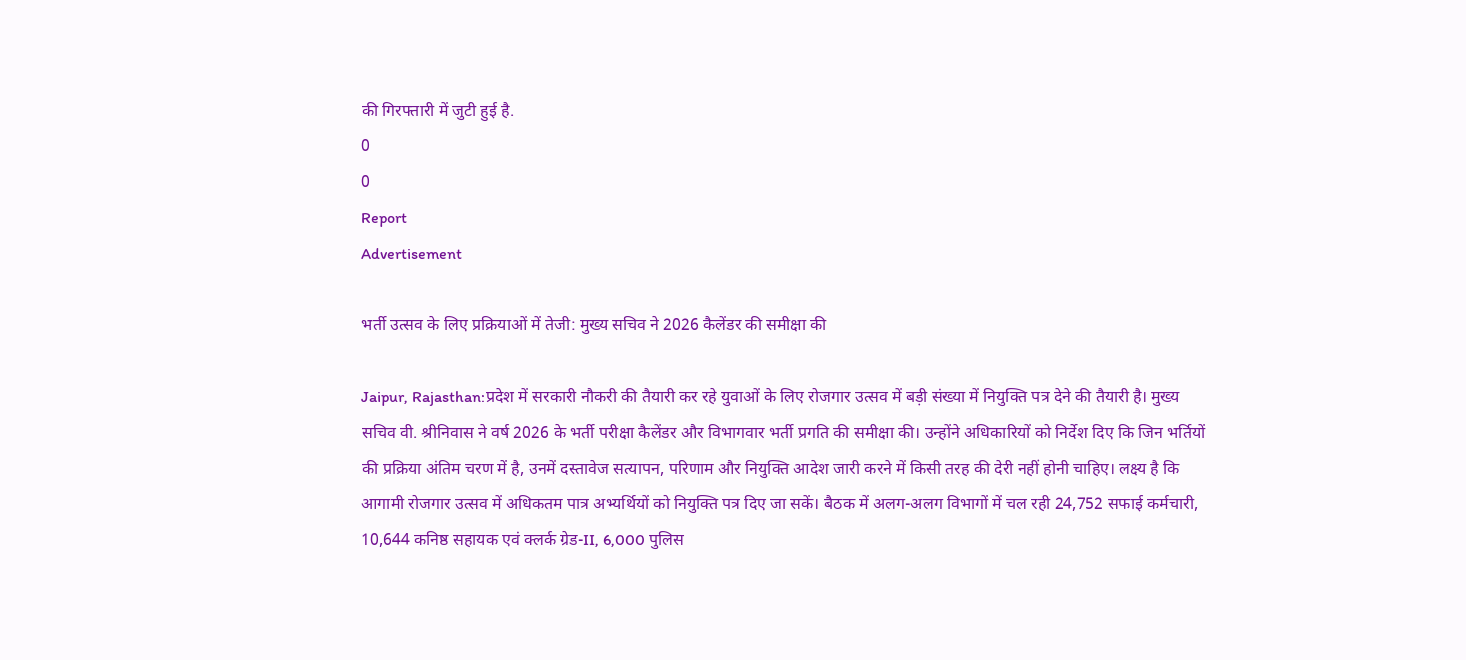की गिरफ्तारी में जुटी हुई है.
0
0
Report
Advertisement

भर्ती उत्सव के लिए प्रक्रियाओं में तेजी: मुख्य सचिव ने 2026 कैलेंडर की समीक्षा की

Jaipur, Rajasthan:प्रदेश में सरकारी नौकरी की तैयारी कर रहे युवाओं के लिए रोजगार उत्सव में बड़ी संख्या में नियुक्ति पत्र देने की तैयारी है। मुख्य सचिव वी. श्रीनिवास ने वर्ष 2026 के भर्ती परीक्षा कैलेंडर और विभागवार भर्ती प्रगति की समीक्षा की। उन्होंने अधिकारियों को निर्देश दिए कि जिन भर्तियों की प्रक्रिया अंतिम चरण में है, उनमें दस्तावेज सत्यापन, परिणाम और नियुक्ति आदेश जारी करने में किसी तरह की देरी नहीं होनी चाहिए। लक्ष्य है कि आगामी रोजगार उत्सव में अधिकतम पात्र अभ्यर्थियों को नियुक्ति पत्र दिए जा सकें। बैठक में अलग-अलग विभागों में चल रही 24,752 सफाई कर्मचारी, 10,644 कनिष्ठ सहायक एवं क्लर्क ग्रेड-II, 6,000 पुलिस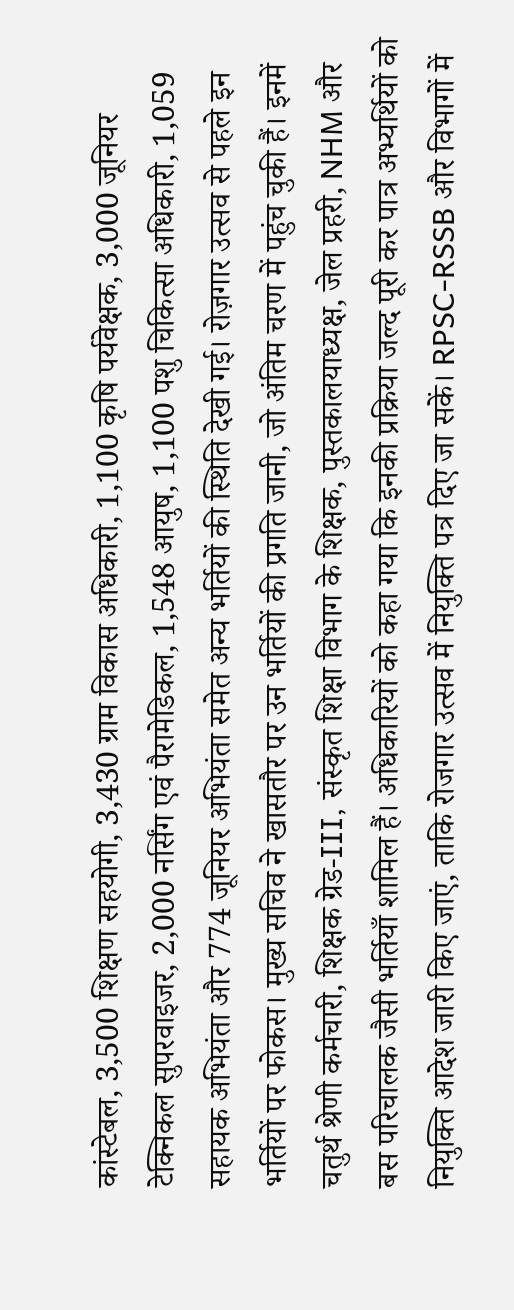कांस्टेबल, 3,500 शिक्षण सहयोगी, 3,430 ग्राम विकास अधिकारी, 1,100 कृषि पर्यवेक्षक, 3,000 जूनियर टेक्निकल सुपरवाइजर, 2,000 नर्सिंग एवं पैरामेडिकल, 1,548 आयुष, 1,100 पशु चिकित्सा अधिकारी, 1,059 सहायक अभियंता और 774 जूनियर अभियंता समेत अन्य भर्तियों की स्थिति देखी गई। रोज़गार उत्सव से पहले इन भर्तियों पर फोकस। मुख्य सचिव ने खासतौर पर उन भर्तियों की प्रगति जानी, जो अंतिम चरण में पहुंच चुकी हैं। इनमें चतुर्थ श्रेणी कर्मचारी, शिक्षक ग्रेड-III, संस्कृत शिक्षा विभाग के शिक्षक, पुस्तकालयाध्यक्ष, जेल प्रहरी, NHM और बस परिचालक जैसी भर्तियाँ शामिल हैं। अधिकारियों को कहा गया कि इनकी प्रक्रिया जल्द पूरी कर पात्र अभ्यर्थियों को नियुक्ति आदेश जारी किए जाएं, ताकि रोजगार उत्सव में नियुक्ति पत्र दिए जा सकें। RPSC-RSSB और विभागों में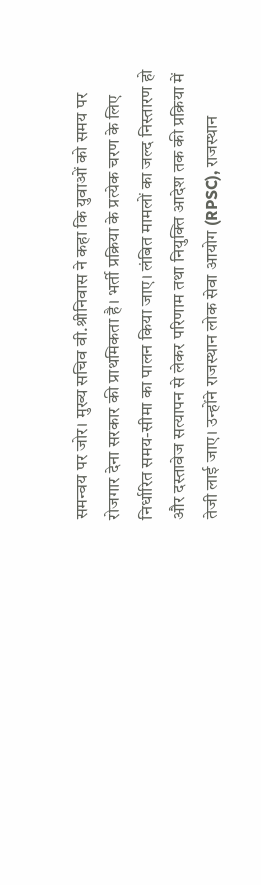समन्वय पर जोर। मुख्य सचिव वी.श्रीनिवास ने कहा कि युवाओं को समय पर रोजगार देना सरकार की प्राथमिकता है। भर्ती प्रक्रिया के प्रत्येक चरण के लिए निर्धारित समय-सीमा का पालन किया जाए। लंबित मामलों का जल्द निस्तारण हो और दस्तावेज सत्यापन से लेकर परिणाम तथा नियुक्ति आदेश तक की प्रक्रिया में तेजी लाई जाए। उन्होंने राजस्थान लोक सेवा आयोग (RPSC), राजस्थान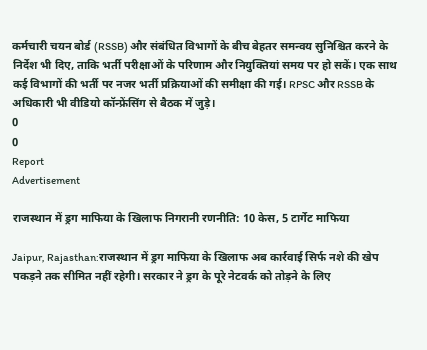कर्मचारी चयन बोर्ड (RSSB) और संबंधित विभागों के बीच बेहतर समन्वय सुनिश्चित करने के निर्देश भी दिए, ताकि भर्ती परीक्षाओं के परिणाम और नियुक्तियां समय पर हो सकें। एक साथ कई विभागों की भर्ती पर नजर भर्ती प्रक्रियाओं की समीक्षा की गई। RPSC और RSSB के अधिकारी भी वीडियो कॉन्फ्रेंसिंग से बैठक में जुड़े।
0
0
Report
Advertisement

राजस्थान में ड्रग माफिया के खिलाफ निगरानी रणनीति: 10 केस, 5 टार्गेट माफिया

Jaipur, Rajasthan:राजस्थान में ड्रग माफिया के खिलाफ अब कार्रवाई सिर्फ नशे की खेप पकड़ने तक सीमित नहीं रहेगी। सरकार ने ड्रग के पूरे नेटवर्क को तोड़ने के लिए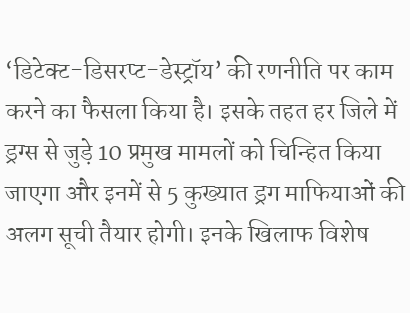‘डिटेक्ट-डिसरप्ट-डेस्ट्रॉय’ की रणनीति पर काम करने का फैसला किया है। इसके तहत हर जिले में ड्रग्स से जुड़े 10 प्रमुख मामलों को चिन्हित किया जाएगा और इनमें से 5 कुख्यात ड्रग माफियाओं की अलग सूची तैयार होगी। इनके खिलाफ विशेष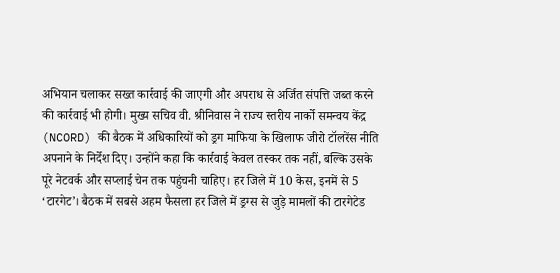अभियान चलाकर सख्त कार्रवाई की जाएगी और अपराध से अर्जित संपत्ति जब्त करने की कार्रवाई भी होगी। मुख्य सचिव वी. श्रीनिवास ने राज्य स्तरीय नार्को समन्वय केंद्र (NCORD) की बैठक में अधिकारियों को ड्रग माफिया के खिलाफ जीरो टॉलरेंस नीति अपनाने के निर्देश दिए। उन्होंने कहा कि कार्रवाई केवल तस्कर तक नहीं, बल्कि उसके पूरे नेटवर्क और सप्लाई चेन तक पहुंचनी चाहिए। हर जिले में 10 केस, इनमें से 5 ‘टारगेट’। बैठक में सबसे अहम फैसला हर जिले में ड्रग्स से जुड़े मामलों की टारगेटेड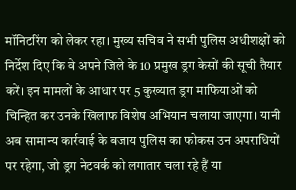मॉनिटरिंग को लेकर रहा। मुख्य सचिव ने सभी पुलिस अधीशक्षों को निर्देश दिए कि वे अपने जिले के 10 प्रमुख ड्रग केसों की सूची तैयार करें। इन मामलों के आधार पर 5 कुख्यात ड्रग माफियाओं को चिन्हित कर उनके खिलाफ विशेष अभियान चलाया जाएगा। यानी अब सामान्य कार्रवाई के बजाय पुलिस का फोकस उन अपराधियों पर रहेगा, जो ड्रग नेटवर्क को लगातार चला रहे हैं या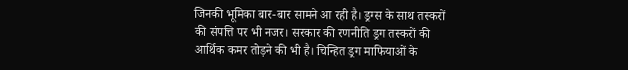जिनकी भूमिका बार-बार सामने आ रही है। ड्रग्स के साथ तस्करों की संपत्ति पर भी नजर। सरकार की रणनीति ड्रग तस्करों की आर्थिक कमर तोड़ने की भी है। चिन्हित ड्रग माफियाओं के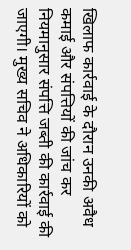खिलाफ कार्रवाई के दौरान उनकी अवैध कमाई और संपत्तियों की जांच कर नियमानुसार संपत्ति जब्ती की कार्रवाई की जाएगी। मुख्य सचिव ने अधिकारियों को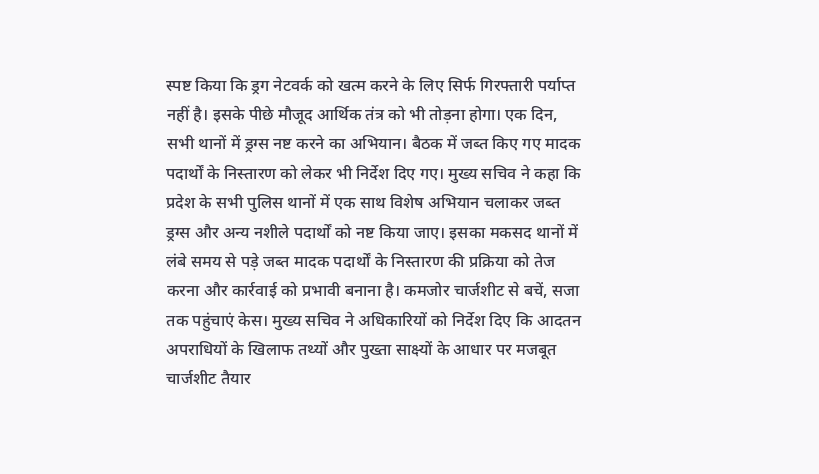स्पष्ट किया कि ड्रग नेटवर्क को खत्म करने के लिए सिर्फ गिरफ्तारी पर्याप्त नहीं है। इसके पीछे मौजूद आर्थिक तंत्र को भी तोड़ना होगा। एक दिन, सभी थानों में ड्रग्स नष्ट करने का अभियान। बैठक में जब्त किए गए मादक पदार्थों के निस्तारण को लेकर भी निर्देश दिए गए। मुख्य सचिव ने कहा कि प्रदेश के सभी पुलिस थानों में एक साथ विशेष अभियान चलाकर जब्त ड्रग्स और अन्य नशीले पदार्थों को नष्ट किया जाए। इसका मकसद थानों में लंबे समय से पड़े जब्त मादक पदार्थों के निस्तारण की प्रक्रिया को तेज करना और कार्रवाई को प्रभावी बनाना है। कमजोर चार्जशीट से बचें, सजा तक पहुंचाएं केस। मुख्य सचिव ने अधिकारियों को निर्देश दिए कि आदतन अपराधियों के खिलाफ तथ्यों और पुख्ता साक्ष्यों के आधार पर मजबूत चार्जशीट तैयार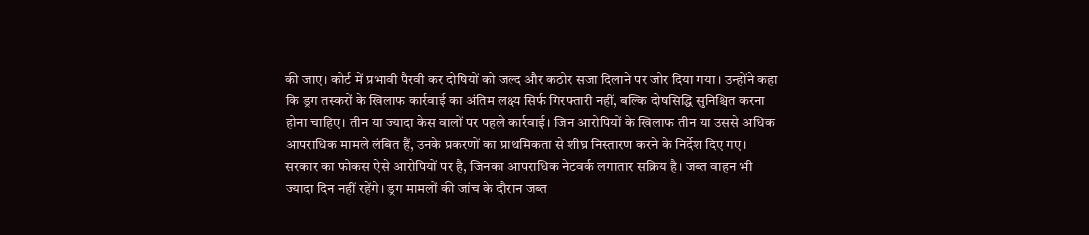की जाए। कोर्ट में प्रभावी पैरवी कर दोषियों को जल्द और कठोर सजा दिलाने पर जोर दिया गया। उन्होंने कहा कि ड्रग तस्करों के खिलाफ कार्रवाई का अंतिम लक्ष्य सिर्फ गिरफ्तारी नहीं, बल्कि दोषसिद्धि सुनिश्चित करना होना चाहिए। तीन या ज्यादा केस वालों पर पहले कार्रवाई। जिन आरोपियों के खिलाफ तीन या उससे अधिक आपराधिक मामले लंबित हैं, उनके प्रकरणों का प्राथमिकता से शीघ्र निस्तारण करने के निर्देश दिए गए। सरकार का फोकस ऐसे आरोपियों पर है, जिनका आपराधिक नेटवर्क लगातार सक्रिय है। जब्त वाहन भी ज्यादा दिन नहीं रहेंगे। ड्रग मामलों की जांच के दौरान जब्त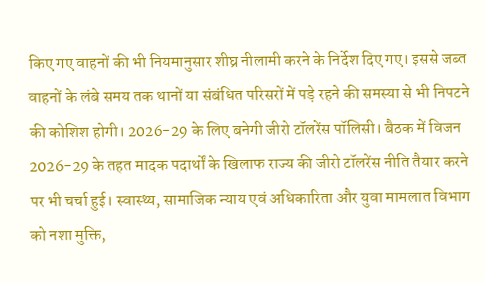किए गए वाहनों की भी नियमानुसार शीघ्र नीलामी करने के निर्देश दिए गए। इससे जब्त वाहनों के लंबे समय तक थानों या संबंधित परिसरों में पड़े रहने की समस्या से भी निपटने की कोशिश होगी। 2026-29 के लिए बनेगी जीरो टॉलरेंस पॉलिसी। बैठक में विजन 2026-29 के तहत मादक पदार्थों के खिलाफ राज्य की जीरो टॉलरेंस नीति तैयार करने पर भी चर्चा हुई। स्वास्थ्य, सामाजिक न्याय एवं अधिकारिता और युवा मामलात विभाग को नशा मुक्ति,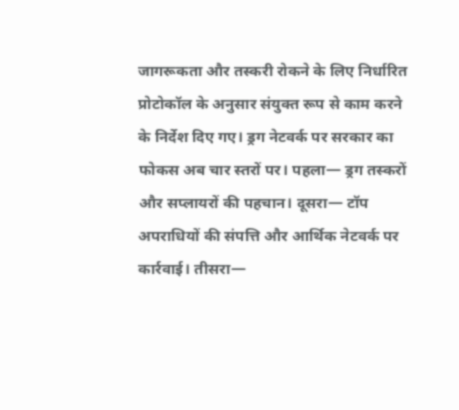जागरूकता और तस्करी रोकने के लिए निर्धारित प्रोटोकॉल के अनुसार संयुक्त रूप से काम करने के निर्देश दिए गए। ड्रग नेटवर्क पर सरकार का फोकस अब चार स्तरों पर। पहला— ड्रग तस्करों और सप्लायरों की पहचान। दूसरा— टॉप अपराधियों की संपत्ति और आर्थिक नेटवर्क पर कार्रवाई। तीसरा—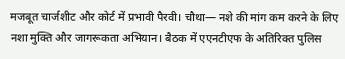मजबूत चार्जशीट और कोर्ट में प्रभावी पैरवी। चौथा— नशे की मांग कम करने के लिए नशा मुक्ति और जागरूकता अभियान। बैठक में एएनटीएफ के अतिरिक्त पुलिस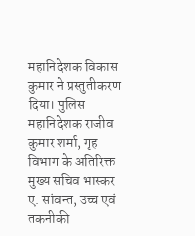महानिदेशक विकास कुमार ने प्रस्तुतीकरण दिया। पुलिस महानिदेशक राजीव कुमार शर्मा, गृह विभाग के अतिरिक्त मुख्य सचिव भास्कर ए. सांवन्त, उच्च एवं तकनीकी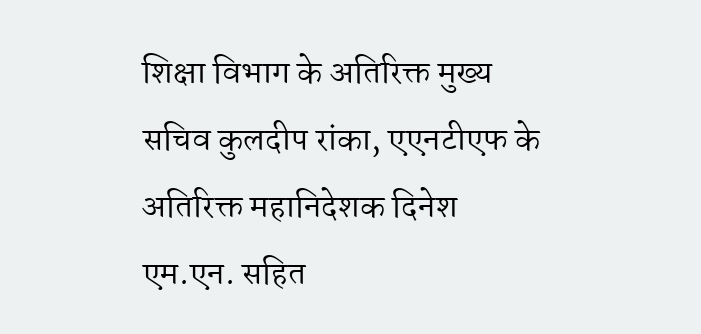शिक्षा विभाग के अतिरिक्त मुख्य सचिव कुलदीप रांका, एएनटीएफ के अतिरिक्त महानिदेशक दिनेश एम.एन. सहित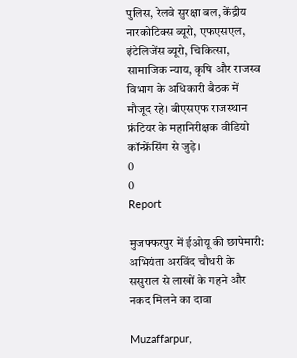पुलिस, रेलवे सुरक्षा बल, केंद्रीय नारकोटिक्स ब्यूरो, एफएसएल, इंटेलिजेंस ब्यूरो, चिकित्सा, सामाजिक न्याय, कृषि और राजस्व विभाग के अधिकारी बैठक में मौजूद रहे। बीएसएफ राजस्थान फ्रंटियर के महानिरीक्षक वीडियो कॉन्फ्रेंसिंग से जुड़े।
0
0
Report

मुजफ्फरपुर में ईओयू की छापेमारी: अभियंता अरविंद चौधरी के ससुराल से लाखों के गहने और नकद मिलने का दावा

Muzaffarpur,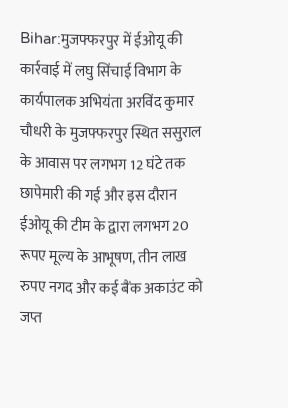Bihar:मुजफ्फरपुर में ईओयू की कार्रवाई में लघु सिंचाई विभाग के कार्यपालक अभियंता अरविंद कुमार चौधरी के मुजफ्फरपुर स्थित ससुराल के आवास पर लगभग 12 घंटे तक छापेमारी की गई और इस दौरान ईओयू की टीम के द्वारा लगभग 20 रूपए मूल्य के आभूषण, तीन लाख रुपए नगद और कई बैंक अकाउंट को जप्त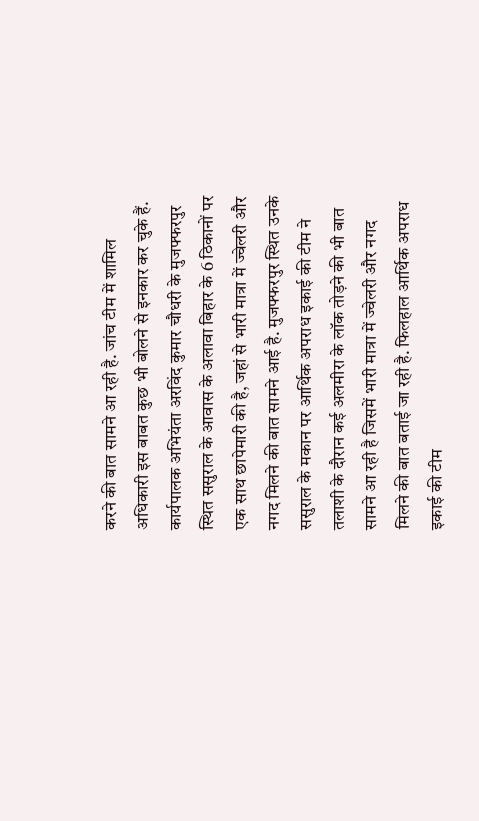करने की बात सामने आ रही है. जांच टीम में शामिल अधिकारी इस बाबत कुछ भी बोलने से इनकार कर चुके हैं. कार्यपालक अभियंता अरविंद कुमार चौधरी के मुजफ्फरपुर स्थित ससुराल के आवास के अलावा बिहार के 6 ठिकानों पर एक साथ छापेमारी की है, जहां से भारी मात्रा में ज्वेलरी और नगद मिलने की बात सामने आई है. मुजफ्फरपुर स्थित उनके ससुराल के मकान पर आर्थिक अपराध इकाई की टीम ने तलाशी के दौरान कई अलमीरा के लॉक तोड़ने की भी बात सामने आ रही है जिसमें भारी मात्रा में ज्वेलरी और नगद मिलने की बात बताई जा रही है. फिलहाल आर्थिक अपराध इकाई की टीम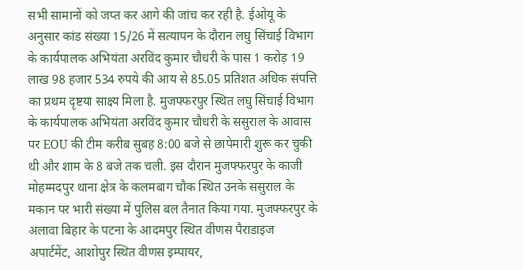सभी सामानों को जप्त कर आगे की जांच कर रही है. ईओयू के अनुसार कांड संख्या 15/26 में सत्यापन के दौरान लघु सिंचाई विभाग के कार्यपालक अभियंता अरविंद कुमार चौधरी के पास 1 करोड़ 19 लाख 98 हजार 534 रुपये की आय से 85.05 प्रतिशत अधिक संपत्ति का प्रथम दृष्टया साक्ष्य मिला है. मुजफ्फरपुर स्थित लघु सिंचाई विभाग के कार्यपालक अभियंता अरविंद कुमार चौधरी के ससुराल के आवास पर EOU की टीम करीब सुबह 8:00 बजे से छापेमारी शुरू कर चुकी थी और शाम के 8 बजे तक चली. इस दौरान मुजफ्फरपुर के काजी मोहम्मदपुर थाना क्षेत्र के कलमबाग चौक स्थित उनके ससुराल के मकान पर भारी संख्या में पुलिस बल तैनात किया गया. मुजफ्फरपुर के अलावा बिहार के पटना के आदमपुर स्थित वीणस पैराडाइज अपार्टमेंट, आशोपुर स्थित वीणस इम्पायर,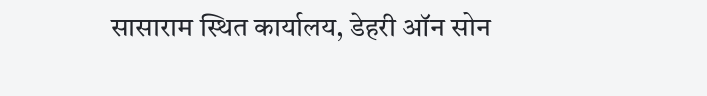सासाराम स्थित कार्यालय, डेहरी ऑन सोन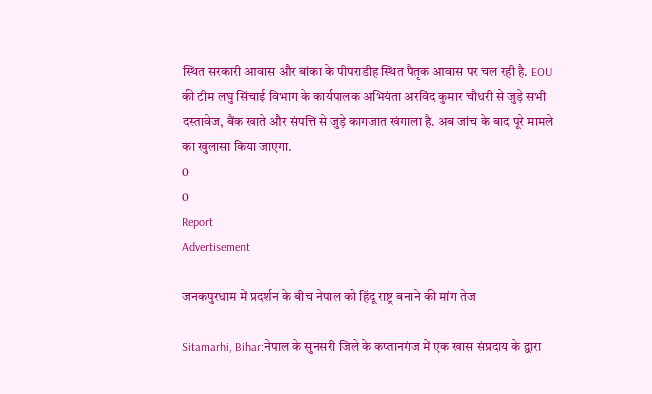स्थित सरकारी आवास और बांका के पीपराडीह स्थित पैतृक आवास पर चल रही है. EOU की टीम लघु सिंचाई विभाग के कार्यपालक अभियंता अरविंद कुमार चौधरी से जुड़े सभी दस्तावेज, बैंक खाते और संपत्ति से जुड़े कागजात खंगाला है. अब जांच के बाद पूरे मामले का खुलासा किया जाएगा.
0
0
Report
Advertisement

जनकपुरधाम में प्रदर्शन के बीच नेपाल को हिंदू राष्ट्र बनाने की मांग तेज

Sitamarhi, Bihar:नेपाल के सुनसरी जिले के कप्तानगंज में एक खास संप्रदाय के द्वारा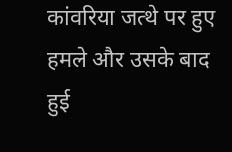कांवरिया जत्थे पर हुए हमले और उसके बाद हुई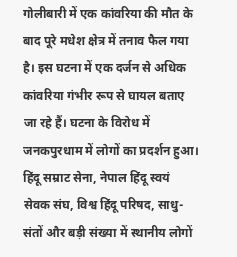गोलीबारी में एक कांवरिया की मौत के बाद पूरे मधेश क्षेत्र में तनाव फैल गया है। इस घटना में एक दर्जन से अधिक कांवरिया गंभीर रूप से घायल बताए जा रहे हैं। घटना के विरोध में जनकपुरधाम में लोगों का प्रदर्शन हुआ। हिंदू सम्राट सेना, नेपाल हिंदू स्वयं सेवक संघ, विश्व हिंदू परिषद, साधु-संतों और बड़ी संख्या में स्थानीय लोगों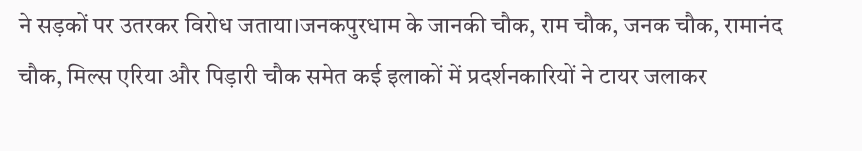ने सड़कों पर उतरकर विरोध जताया।जनकपुरधाम के जानकी चौक, राम चौक, जनक चौक, रामानंद चौक, मिल्स एरिया और पिड़ारी चौक समेत कई इलाकों में प्रदर्शनकारियों ने टायर जलाकर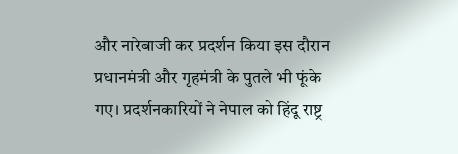और नारेबाजी कर प्रदर्शन किया इस दौरान प्रधानमंत्री और गृहमंत्री के पुतले भी फूंके गए। प्रदर्शनकारियों ने नेपाल को हिंदू राष्ट्र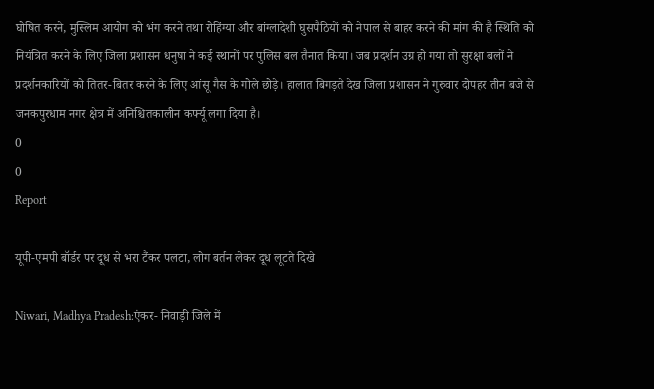घोषित करने, मुस्लिम आयोग को भंग करने तथा रोहिंग्या और बांग्लादेशी घुसपैठियों को नेपाल से बाहर करने की मांग की है स्थिति को नियंत्रित करने के लिए जिला प्रशासन धनुषा ने कई स्थानों पर पुलिस बल तैनात किया। जब प्रदर्शन उग्र हो गया तो सुरक्षा बलों ने प्रदर्शनकारियों को तितर-बितर करने के लिए आंसू गैस के गोले छोड़े। हालात बिगड़ते देख जिला प्रशासन ने गुरुवार दोपहर तीन बजे से जनकपुरधाम नगर क्षेत्र में अनिश्चितकालीन कर्फ्यू लगा दिया है।
0
0
Report

यूपी-एमपी बॉर्डर पर दूध से भरा टैंकर पलटा, लोग बर्तन लेकर दूध लूटते दिखे

Niwari, Madhya Pradesh:एंकर- निवाड़ी जिले में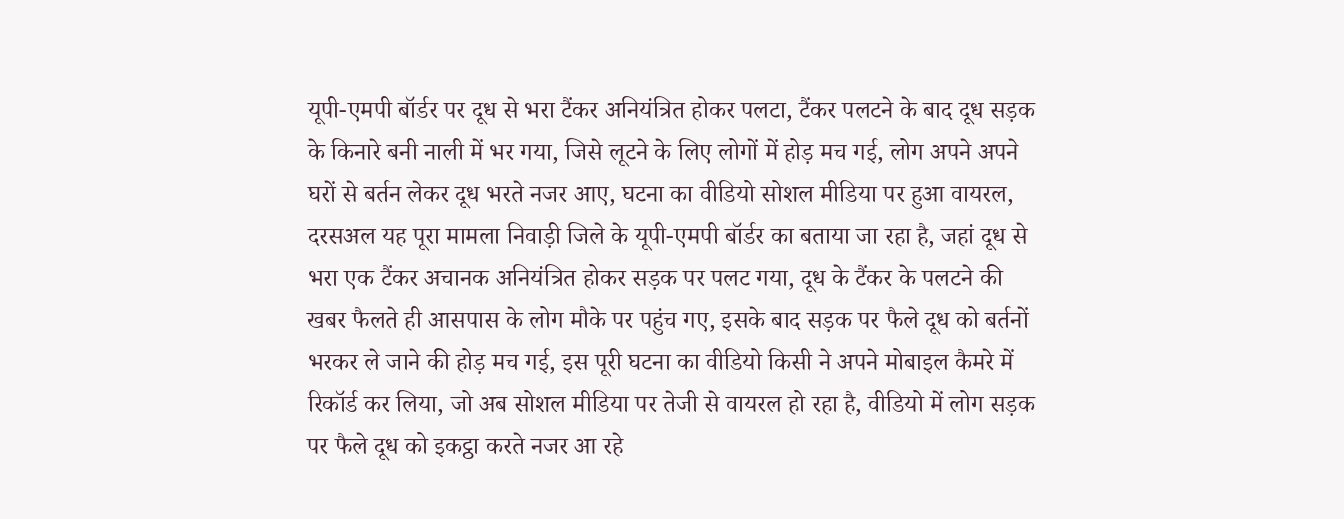यूपी-एमपी बॉर्डर पर दूध से भरा टैंकर अनियंत्रित होकर पलटा, टैंकर पलटने के बाद दूध सड़क के किनारे बनी नाली में भर गया, जिसे लूटने के लिए लोगों में होड़ मच गई, लोग अपने अपने घरों से बर्तन लेकर दूध भरते नजर आए, घटना का वीडियो सोशल मीडिया पर हुआ वायरल, दरसअल यह पूरा मामला निवाड़ी जिले के यूपी-एमपी बॉर्डर का बताया जा रहा है, जहां दूध से भरा एक टैंकर अचानक अनियंत्रित होकर सड़क पर पलट गया, दूध के टैंकर के पलटने की खबर फैलते ही आसपास के लोग मौके पर पहुंच गए, इसके बाद सड़क पर फैले दूध को बर्तनों भरकर ले जाने की होड़ मच गई, इस पूरी घटना का वीडियो किसी ने अपने मोबाइल कैमरे में रिकॉर्ड कर लिया, जो अब सोशल मीडिया पर तेजी से वायरल हो रहा है, वीडियो में लोग सड़क पर फैले दूध को इकट्ठा करते नजर आ रहे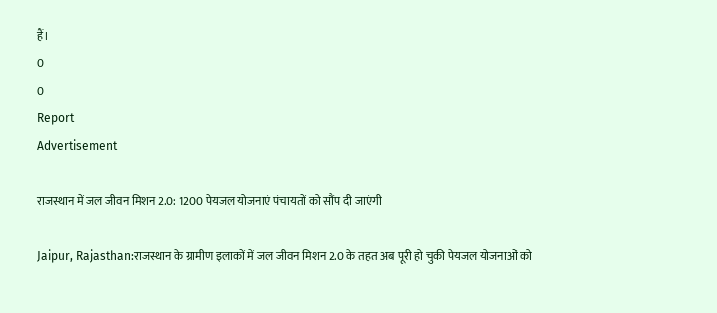हैं।
0
0
Report
Advertisement

राजस्थान में जल जीवन मिशन 2.0: 1200 पेयजल योजनाएं पंचायतों को सौंप दी जाएंगी

Jaipur, Rajasthan:राजस्थान के ग्रामीण इलाकों में जल जीवन मिशन 2.0 के तहत अब पूरी हो चुकी पेयजल योजनाओं को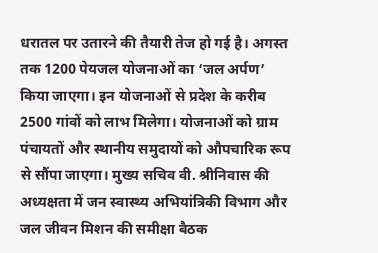धरातल पर उतारने की तैयारी तेज हो गई है। अगस्त तक 1200 पेयजल योजनाओं का ‘जल अर्पण’ किया जाएगा। इन योजनाओं से प्रदेश के करीब 2500 गांवों को लाभ मिलेगा। योजनाओं को ग्राम पंचायतों और स्थानीय समुदायों को औपचारिक रूप से सौंपा जाएगा। मुख्य सचिव वी. श्रीनिवास की अध्यक्षता में जन स्वास्थ्य अभियांत्रिकी विभाग और जल जीवन मिशन की समीक्षा बैठक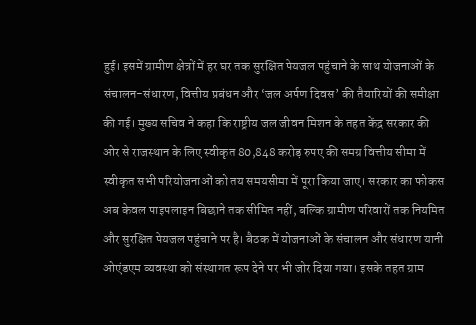हुई। इसमें ग्रामीण क्षेत्रों में हर घर तक सुरक्षित पेयजल पहुंचाने के साथ योजनाओं के संचालन-संधारण, वित्तीय प्रबंधन और ‘जल अर्पण दिवस’ की तैयारियों की समीक्षा की गई। मुख्य सचिव ने कहा कि राष्ट्रीय जल जीवन मिशन के तहत केंद्र सरकार की ओर से राजस्थान के लिए स्वीकृत 80,848 करोड़ रुपए की समग्र वित्तीय सीमा में स्वीकृत सभी परियोजनाओं को तय समयसीमा में पूरा किया जाए। सरकार का फोकस अब केवल पाइपलाइन बिछाने तक सीमित नहीं, बल्कि ग्रामीण परिवारों तक नियमित और सुरक्षित पेयजल पहुंचाने पर है। बैठक में योजनाओं के संचालन और संधारण यानी ओएंडएम व्यवस्था को संस्थागत रूप देने पर भी जोर दिया गया। इसके तहत ग्राम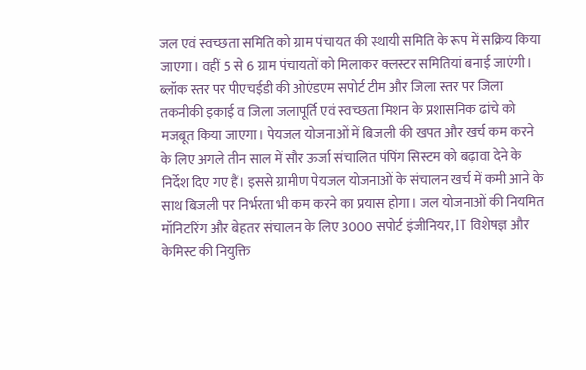जल एवं स्वच्छता समिति को ग्राम पंचायत की स्थायी समिति के रूप में सक्रिय किया जाएगा। वहीं 5 से 6 ग्राम पंचायतों को मिलाकर क्लस्टर समितियां बनाई जाएंगी। ब्लॉक स्तर पर पीएचईडी की ओएंडएम सपोर्ट टीम और जिला स्तर पर जिला तकनीकी इकाई व जिला जलापूर्ति एवं स्वच्छता मिशन के प्रशासनिक ढांचे को मजबूत किया जाएगा। पेयजल योजनाओं में बिजली की खपत और खर्च कम करने के लिए अगले तीन साल में सौर ऊर्जा संचालित पंपिंग सिस्टम को बढ़ावा देने के निर्देश दिए गए हैं। इससे ग्रामीण पेयजल योजनाओं के संचालन खर्च में कमी आने के साथ बिजली पर निर्भरता भी कम करने का प्रयास होगा। जल योजनाओं की नियमित मॉनिटरिंग और बेहतर संचालन के लिए 3000 सपोर्ट इंजीनियर, IT विशेषज्ञ और केमिस्ट की नियुक्ति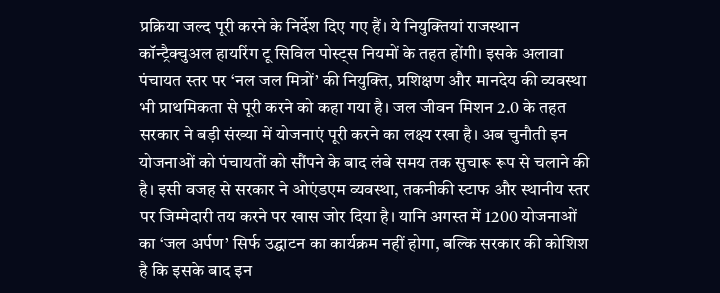प्रक्रिया जल्द पूरी करने के निर्देश दिए गए हैं। ये नियुक्तियां राजस्थान कॉन्ट्रैक्चुअल हायरिंग टू सिविल पोस्ट्स नियमों के तहत होंगी। इसके अलावा पंचायत स्तर पर ‘नल जल मित्रों’ की नियुक्ति, प्रशिक्षण और मानदेय की व्यवस्था भी प्राथमिकता से पूरी करने को कहा गया है। जल जीवन मिशन 2.0 के तहत सरकार ने बड़ी संख्या में योजनाएं पूरी करने का लक्ष्य रखा है। अब चुनौती इन योजनाओं को पंचायतों को सौंपने के बाद लंबे समय तक सुचारू रूप से चलाने की है। इसी वजह से सरकार ने ओएंडएम व्यवस्था, तकनीकी स्टाफ और स्थानीय स्तर पर जिम्मेदारी तय करने पर खास जोर दिया है। यानि अगस्त में 1200 योजनाओं का ‘जल अर्पण’ सिर्फ उद्घाटन का कार्यक्रम नहीं होगा, बल्कि सरकार की कोशिश है कि इसके बाद इन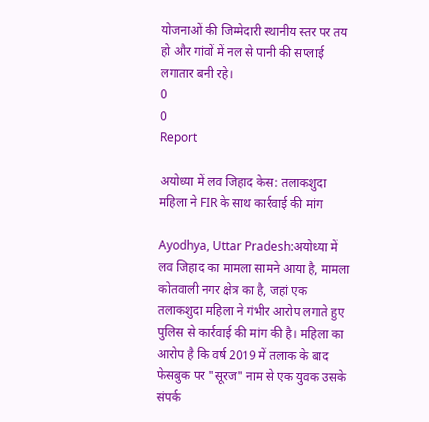योजनाओं की जिम्मेदारी स्थानीय स्तर पर तय हो और गांवों में नल से पानी की सप्लाई लगातार बनी रहे।
0
0
Report

अयोध्या में लव जिहाद केस: तलाकशुदा महिला ने FIR के साथ कार्रवाई की मांग

Ayodhya, Uttar Pradesh:अयोध्या में लव जिहाद का मामला सामने आया है, मामला कोतवाली नगर क्षेत्र का है, जहां एक तलाकशुदा महिला ने गंभीर आरोप लगाते हुए पुलिस से कार्रवाई की मांग की है। महिला का आरोप है कि वर्ष 2019 में तलाक के बाद फेसबुक पर "सूरज" नाम से एक युवक उसके संपर्क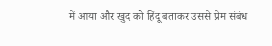में आया और खुद को हिंदू बताकर उससे प्रेम संबंध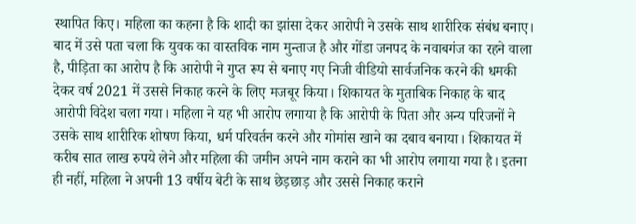स्थापित किए। महिला का कहना है कि शादी का झांसा देकर आरोपी ने उसके साथ शारीरिक संबंध बनाए। बाद में उसे पता चला कि युवक का वास्तविक नाम मुन्ताज है और गोंडा जनपद के नवाबगंज का रहने वाला है, पीड़िता का आरोप है कि आरोपी ने गुप्त रूप से बनाए गए निजी वीडियो सार्वजनिक करने की धमकी देकर वर्ष 2021 में उससे निकाह करने के लिए मजबूर किया। शिकायत के मुताबिक निकाह के बाद आरोपी विदेश चला गया। महिला ने यह भी आरोप लगाया है कि आरोपी के पिता और अन्य परिजनों ने उसके साथ शारीरिक शोषण किया, धर्म परिवर्तन करने और गोमांस खाने का दबाव बनाया। शिकायत में करीब सात लाख रुपये लेने और महिला की जमीन अपने नाम कराने का भी आरोप लगाया गया है। इतना ही नहीं, महिला ने अपनी 13 वर्षीय बेटी के साथ छेड़छाड़ और उससे निकाह कराने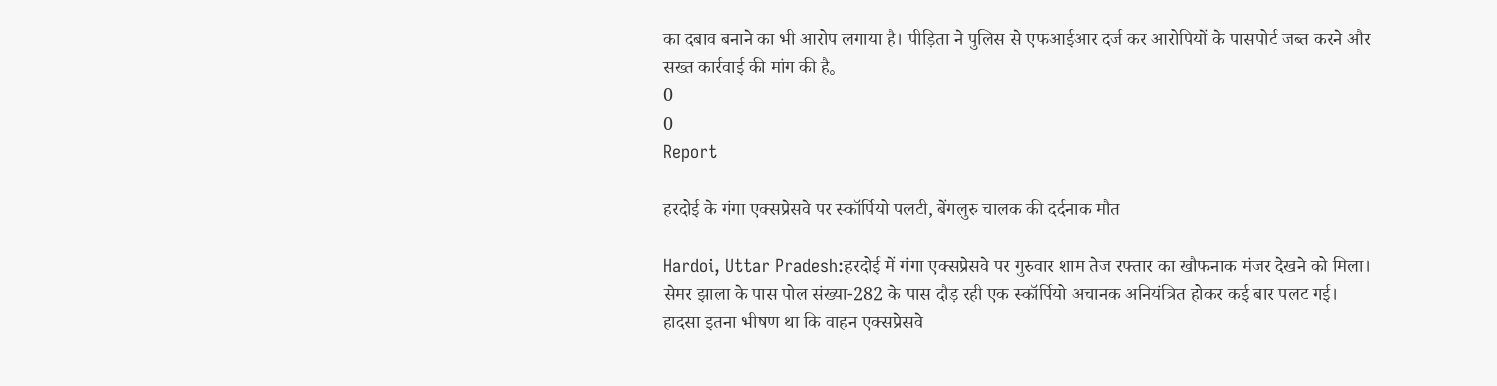का दबाव बनाने का भी आरोप लगाया है। पीड़िता ने पुलिस से एफआईआर दर्ज कर आरोपियों के पासपोर्ट जब्त करने और सख्त कार्रवाई की मांग की है。
0
0
Report

हरदोई के गंगा एक्सप्रेसवे पर स्कॉर्पियो पलटी, बेंगलुरु चालक की दर्दनाक मौत

Hardoi, Uttar Pradesh:हरदोई में गंगा एक्सप्रेसवे पर गुरुवार शाम तेज रफ्तार का खौफनाक मंजर देखने को मिला। सेमर झाला के पास पोल संख्या-282 के पास दौड़ रही एक स्कॉर्पियो अचानक अनियंत्रित होकर कई बार पलट गई। हादसा इतना भीषण था कि वाहन एक्सप्रेसवे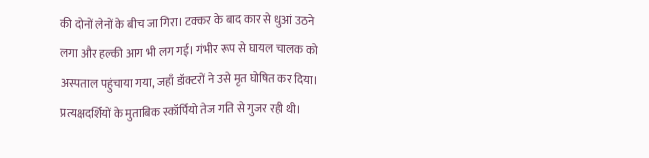की दोनों लेनों के बीच जा गिरा। टक्कर के बाद कार से धुआं उठने लगा और हल्की आग भी लग गई। गंभीर रूप से घायल चालक को अस्पताल पहुंचाया गया, जहाँ डॉक्टरों ने उसे मृत घोषित कर दिया। प्रत्यक्षदर्शियों के मुताबिक स्कॉर्पियो तेज गति से गुजर रही थी।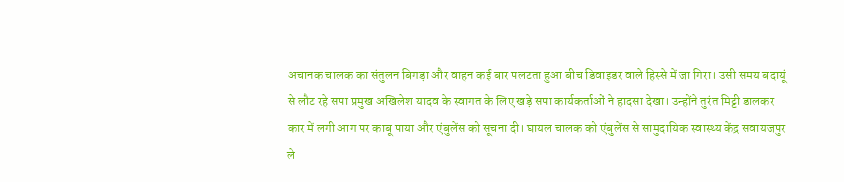अचानक चालक का संतुलन बिगड़ा और वाहन कई बार पलटता हुआ बीच डिवाइडर वाले हिस्से में जा गिरा। उसी समय बदायूं से लौट रहे सपा प्रमुख अखिलेश यादव के स्वागत के लिए खड़े सपा कार्यकर्ताओं ने हादसा देखा। उन्होंने तुरंत मिट्टी डालकर कार में लगी आग पर काबू पाया और एंबुलेंस को सूचना दी। घायल चालक को एंबुलेंस से सामुदायिक स्वास्थ्य केंद्र सवायजपुर ले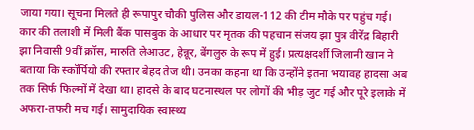जाया गया। सूचना मिलते ही रूपापुर चौकी पुलिस और डायल-112 की टीम मौके पर पहुंच गई। कार की तलाशी में मिली बैंक पासबुक के आधार पर मृतक की पहचान संजय झा पुत्र वीरेंद्र बिहारी झा निवासी 9वीं क्रॉस, मारुति लेआउट, हेन्नूर, बेंगलुरु के रूप में हुई। प्रत्यक्षदर्शी जिलानी खान ने बताया कि स्कॉर्पियो की रफ्तार बेहद तेज थी। उनका कहना था कि उन्होंने इतना भयावह हादसा अब तक सिर्फ फिल्मों में देखा था। हादसे के बाद घटनास्थल पर लोगों की भीड़ जुट गई और पूरे इलाके में अफरा-तफरी मच गई। सामुदायिक स्वास्थ्य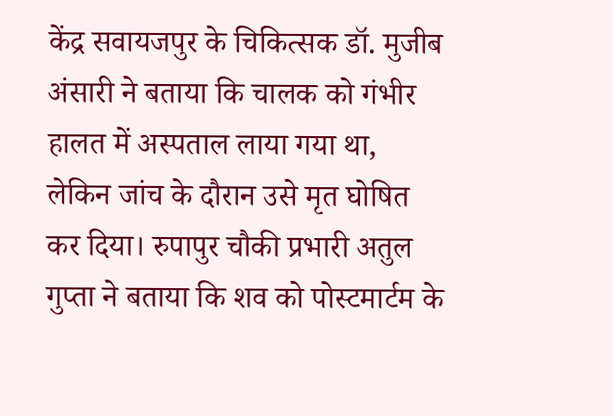केंद्र सवायजपुर के चिकित्सक डॉ. मुजीब अंसारी ने बताया कि चालक को गंभीर हालत में अस्पताल लाया गया था, लेकिन जांच के दौरान उसे मृत घोषित कर दिया। रुपापुर चौकी प्रभारी अतुल गुप्ता ने बताया कि शव को पोस्टमार्टम के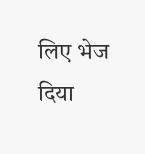लिए भेज दिया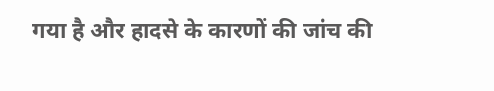गया है और हादसे के कारणों की जांच की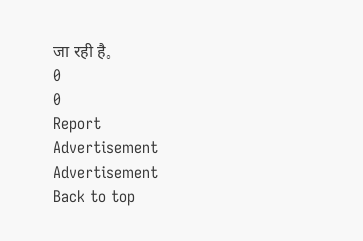जा रही है。
0
0
Report
Advertisement
Advertisement
Back to top